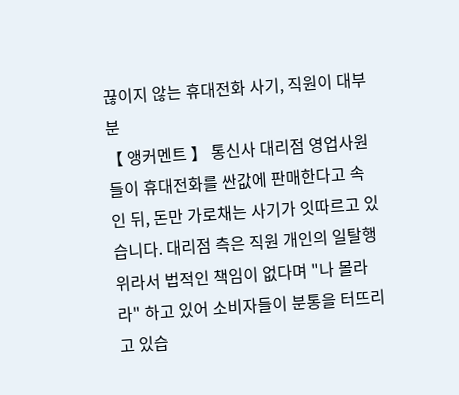끊이지 않는 휴대전화 사기, 직원이 대부분
【 앵커멘트 】 통신사 대리점 영업사원들이 휴대전화를 싼값에 판매한다고 속인 뒤, 돈만 가로채는 사기가 잇따르고 있습니다. 대리점 측은 직원 개인의 일탈행위라서 법적인 책임이 없다며 "나 몰라라" 하고 있어 소비자들이 분통을 터뜨리고 있습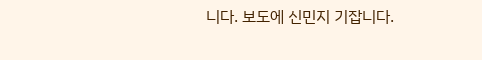니다. 보도에 신민지 기잡니다.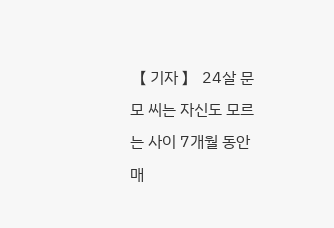【 기자 】 24살 문 모 씨는 자신도 모르는 사이 7개월 동안 매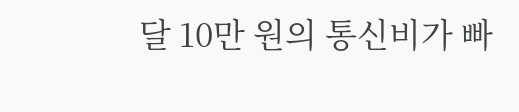달 10만 원의 통신비가 빠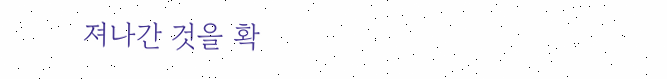져나간 것을 확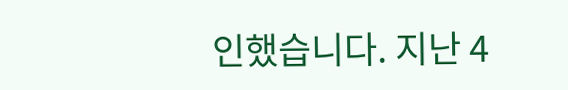인했습니다. 지난 4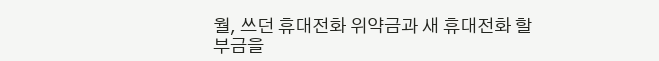월, 쓰던 휴대전화 위약금과 새 휴대전화 할부금을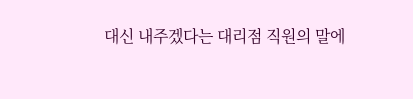대신 내주겠다는 대리점 직원의 말에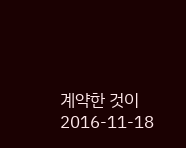계약한 것이
2016-11-18